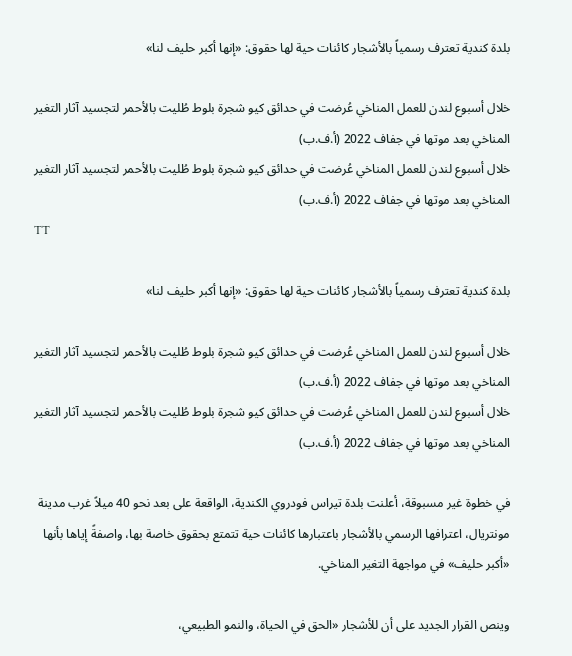بلدة كندية تعترف رسمياً بالأشجار كائنات حية لها حقوق: «إنها أكبر حليف لنا»

خلال أسبوع لندن للعمل المناخي عُرضت في حدائق كيو شجرة بلوط طُليت بالأحمر لتجسيد آثار التغير المناخي بعد موتها في جفاف 2022 (أ.ف.ب)
خلال أسبوع لندن للعمل المناخي عُرضت في حدائق كيو شجرة بلوط طُليت بالأحمر لتجسيد آثار التغير المناخي بعد موتها في جفاف 2022 (أ.ف.ب)
TT

بلدة كندية تعترف رسمياً بالأشجار كائنات حية لها حقوق: «إنها أكبر حليف لنا»

خلال أسبوع لندن للعمل المناخي عُرضت في حدائق كيو شجرة بلوط طُليت بالأحمر لتجسيد آثار التغير المناخي بعد موتها في جفاف 2022 (أ.ف.ب)
خلال أسبوع لندن للعمل المناخي عُرضت في حدائق كيو شجرة بلوط طُليت بالأحمر لتجسيد آثار التغير المناخي بعد موتها في جفاف 2022 (أ.ف.ب)

في خطوة غير مسبوقة، أعلنت بلدة تيراس فودروي الكندية، الواقعة على بعد نحو 40 ميلاً غرب مدينة مونتريال، اعترافها الرسمي بالأشجار باعتبارها كائنات حية تتمتع بحقوق خاصة بها، واصفةً إياها بأنها «أكبر حليف» في مواجهة التغير المناخي.

وينص القرار الجديد على أن للأشجار «الحق في الحياة، والنمو الطبيعي،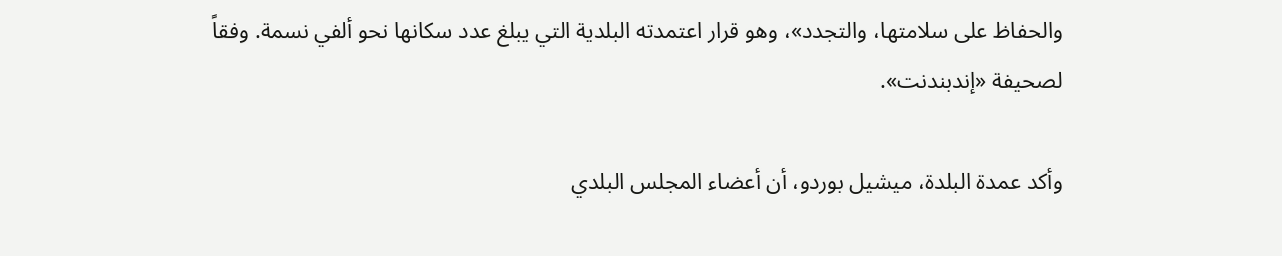والحفاظ على سلامتها، والتجدد»، وهو قرار اعتمدته البلدية التي يبلغ عدد سكانها نحو ألفي نسمة. وفقاً لصحيفة «إندبندنت».

وأكد عمدة البلدة، ميشيل بوردو، أن أعضاء المجلس البلدي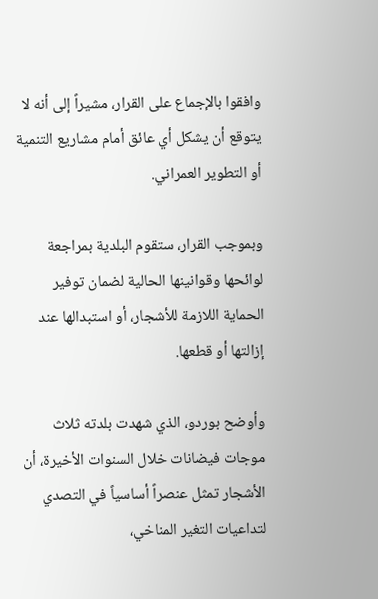وافقوا بالإجماع على القرار، مشيراً إلى أنه لا يتوقع أن يشكل أي عائق أمام مشاريع التنمية أو التطوير العمراني.

وبموجب القرار، ستقوم البلدية بمراجعة لوائحها وقوانينها الحالية لضمان توفير الحماية اللازمة للأشجار، أو استبدالها عند إزالتها أو قطعها.

وأوضح بوردو، الذي شهدت بلدته ثلاث موجات فيضانات خلال السنوات الأخيرة، أن الأشجار تمثل عنصراً أساسياً في التصدي لتداعيات التغير المناخي،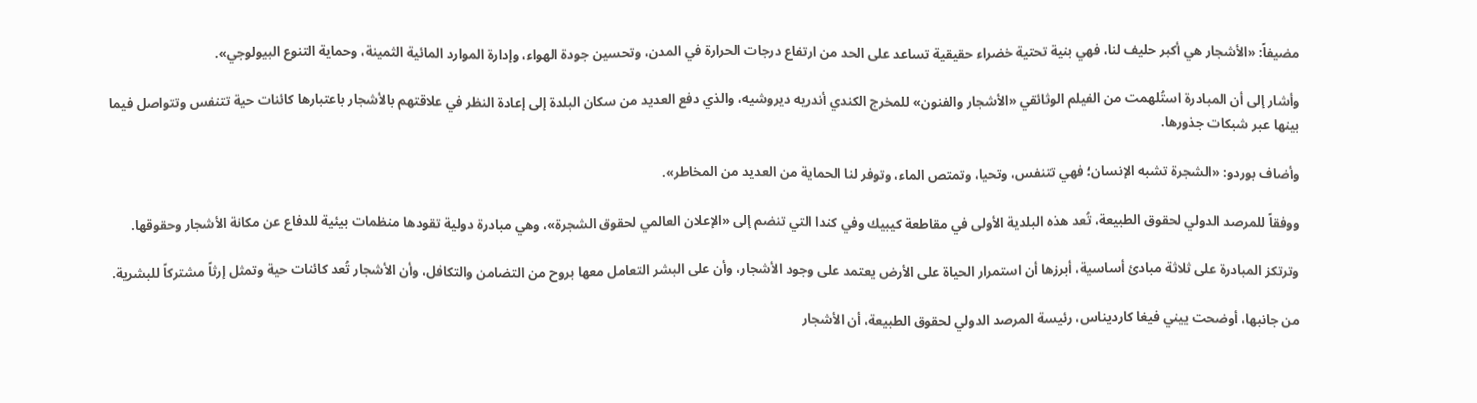مضيفاً: «الأشجار هي أكبر حليف لنا، فهي بنية تحتية خضراء حقيقية تساعد على الحد من ارتفاع درجات الحرارة في المدن، وتحسين جودة الهواء، وإدارة الموارد المائية الثمينة، وحماية التنوع البيولوجي».

وأشار إلى أن المبادرة استُلهمت من الفيلم الوثائقي «الأشجار والفنون» للمخرج الكندي أندريه ديروشيه، والذي دفع العديد من سكان البلدة إلى إعادة النظر في علاقتهم بالأشجار باعتبارها كائنات حية تتنفس وتتواصل فيما بينها عبر شبكات جذورها.

وأضاف بوردو: «الشجرة تشبه الإنسان؛ فهي تتنفس، وتحيا، وتمتص الماء، وتوفر لنا الحماية من العديد من المخاطر».

ووفقاً للمرصد الدولي لحقوق الطبيعة، تُعد هذه البلدية الأولى في مقاطعة كيبيك وفي كندا التي تنضم إلى «الإعلان العالمي لحقوق الشجرة»، وهي مبادرة دولية تقودها منظمات بيئية للدفاع عن مكانة الأشجار وحقوقها.

وترتكز المبادرة على ثلاثة مبادئ أساسية، أبرزها أن استمرار الحياة على الأرض يعتمد على وجود الأشجار، وأن على البشر التعامل معها بروح من التضامن والتكافل، وأن الأشجار تُعد كائنات حية وتمثل إرثاً مشتركاً للبشرية.

من جانبها، أوضحت ييني فيغا كارديناس، رئيسة المرصد الدولي لحقوق الطبيعة، أن الأشجار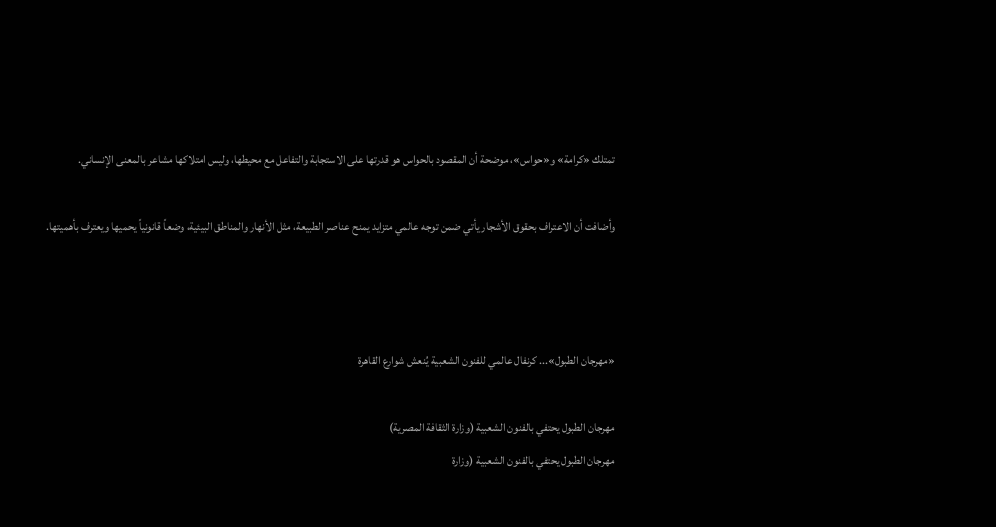تمتلك «كرامة» و«حواس»، موضحة أن المقصود بالحواس هو قدرتها على الاستجابة والتفاعل مع محيطها، وليس امتلاكها مشاعر بالمعنى الإنساني.

وأضافت أن الاعتراف بحقوق الأشجار يأتي ضمن توجه عالمي متزايد يمنح عناصر الطبيعة، مثل الأنهار والمناطق البيئية، وضعاً قانونياً يحميها ويعترف بأهميتها.



«مهرجان الطبول»... كرنفال عالمي للفنون الشعبية يُنعش شوارع القاهرة

مهرجان الطبول يحتفي بالفنون الشعبية (وزارة الثقافة المصرية)
مهرجان الطبول يحتفي بالفنون الشعبية (وزارة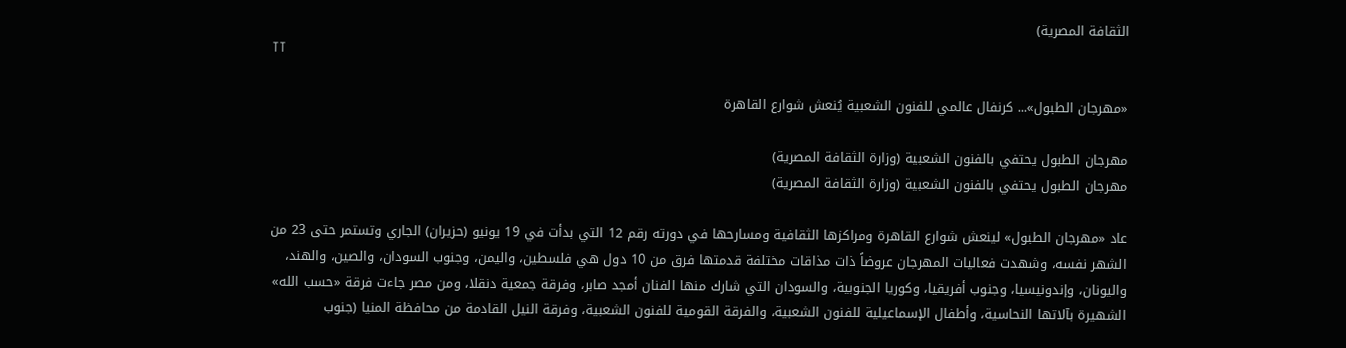الثقافة المصرية)
TT

«مهرجان الطبول»... كرنفال عالمي للفنون الشعبية يُنعش شوارع القاهرة

مهرجان الطبول يحتفي بالفنون الشعبية (وزارة الثقافة المصرية)
مهرجان الطبول يحتفي بالفنون الشعبية (وزارة الثقافة المصرية)

عاد «مهرجان الطبول» لينعش شوارع القاهرة ومراكزها الثقافية ومسارحها في دورته رقم 12 التي بدأت في 19 يونيو (حزيران) الجاري وتستمر حتى 23 من الشهر نفسه، وشهدت فعاليات المهرجان عروضاً ذات مذاقات مختلفة قدمتها فرق من 10 دول هي فلسطين، واليمن، وجنوب السودان، والصين، والهند، واليونان، وإندونيسيا، وجنوب أفريقيا، وكوريا الجنوبية، والسودان التي شارك منها الفنان أمجد صابر، وفرقة جمعية دنقلا، ومن مصر جاءت فرقة «حسب الله» الشهيرة بآلاتها النحاسية، وأطفال الإسماعيلية للفنون الشعبية، والفرقة القومية للفنون الشعبية، وفرقة النيل القادمة من محافظة المنيا (جنوب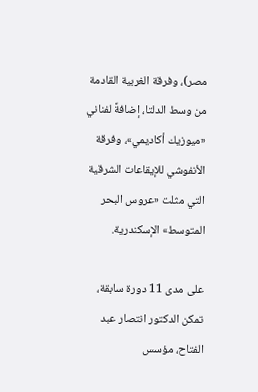مصر)، وفرقة الغربية القادمة من وسط الدلتا، إضافةً لفناني «ميوزيك أكاديمي»، وفرقة الأنفوشي للإيقاعات الشرقية التي مثلت «عروس البحر المتوسط» الإسكندرية.

على مدى 11 دورة سابقة، تمكن الدكتور انتصار عبد الفتاح، مؤسس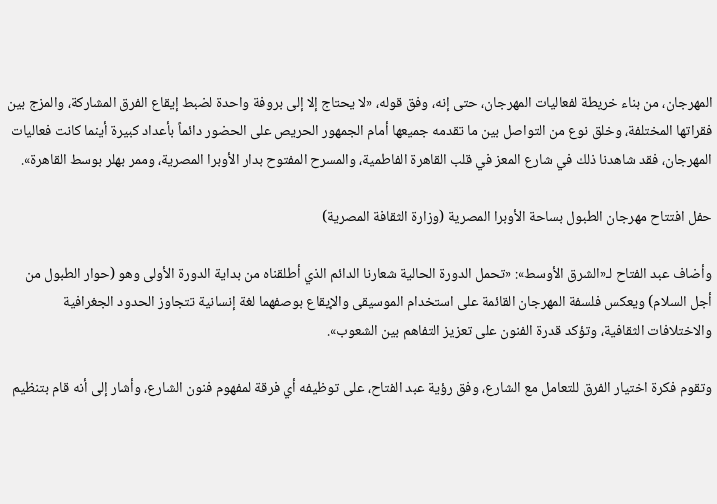المهرجان، من بناء خريطة لفعاليات المهرجان، حتى إنه، وفق قوله، «لا يحتاج إلا إلى بروفة واحدة لضبط إيقاع الفرق المشاركة، والمزج بين فقراتها المختلفة، وخلق نوع من التواصل بين ما تقدمه جميعها أمام الجمهور الحريص على الحضور دائماً بأعداد كبيرة أينما كانت فعاليات المهرجان، فقد شاهدنا ذلك في شارع المعز في قلب القاهرة الفاطمية، والمسرح المفتوح بدار الأوبرا المصرية، وممر بهلر بوسط القاهرة».

حفل افتتاح مهرجان الطبول بساحة الأوبرا المصرية (وزارة الثقافة المصرية)

وأضاف عبد الفتاح لـ«الشرق الأوسط»: «تحمل الدورة الحالية شعارنا الدائم الذي أطلقناه من بداية الدورة الأولى وهو (حوار الطبول من أجل السلام) ويعكس فلسفة المهرجان القائمة على استخدام الموسيقى والإيقاع بوصفهما لغة إنسانية تتجاوز الحدود الجغرافية والاختلافات الثقافية، وتؤكد قدرة الفنون على تعزيز التفاهم بين الشعوب».

وتقوم فكرة اختيار الفرق للتعامل مع الشارع، وفق رؤية عبد الفتاح، على توظيفه أي فرقة لمفهوم فنون الشارع، وأشار إلى أنه قام بتنظيم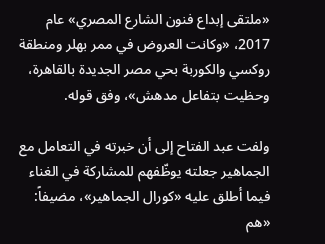«ملتقى إبداع فنون الشارع المصري» عام 2017، «وكانت العروض في ممر بهلر ومنطقة روكسي والكوربة بحي مصر الجديدة بالقاهرة، وحظيت بتفاعل مدهش»، وفق قوله.

ولفت عبد الفتاح إلى أن خبرته في التعامل مع الجماهير جعلته يوظّفهم للمشاركة في الغناء فيما أطلق عليه «كورال الجماهير»، مضيفاً: «هم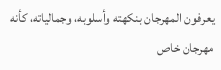يعرفون المهرجان بنكهته وأسلوبه، وجمالياته، كأنه مهرجان خاص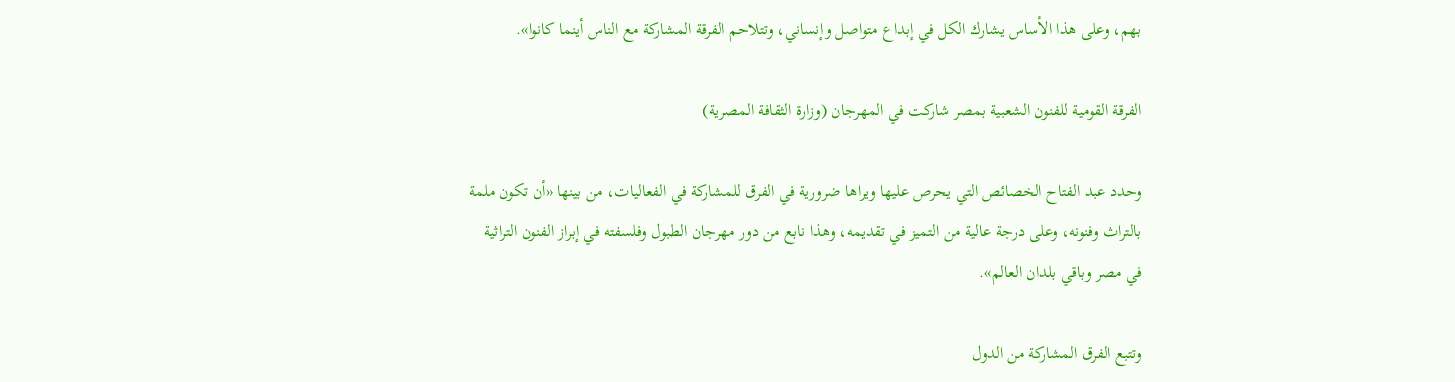بهم، وعلى هذا الأساس يشارك الكل في إبداع متواصل وإنساني، وتتلاحم الفرقة المشاركة مع الناس أينما كانوا».

الفرقة القومية للفنون الشعبية بمصر شاركت في المهرجان (وزارة الثقافة المصرية)

وحدد عبد الفتاح الخصائص التي يحرص عليها ويراها ضرورية في الفرق للمشاركة في الفعاليات، من بينها «أن تكون ملمة بالتراث وفنونه، وعلى درجة عالية من التميز في تقديمه، وهذا نابع من دور مهرجان الطبول وفلسفته في إبراز الفنون التراثية في مصر وباقي بلدان العالم».

وتتبع الفرق المشاركة من الدول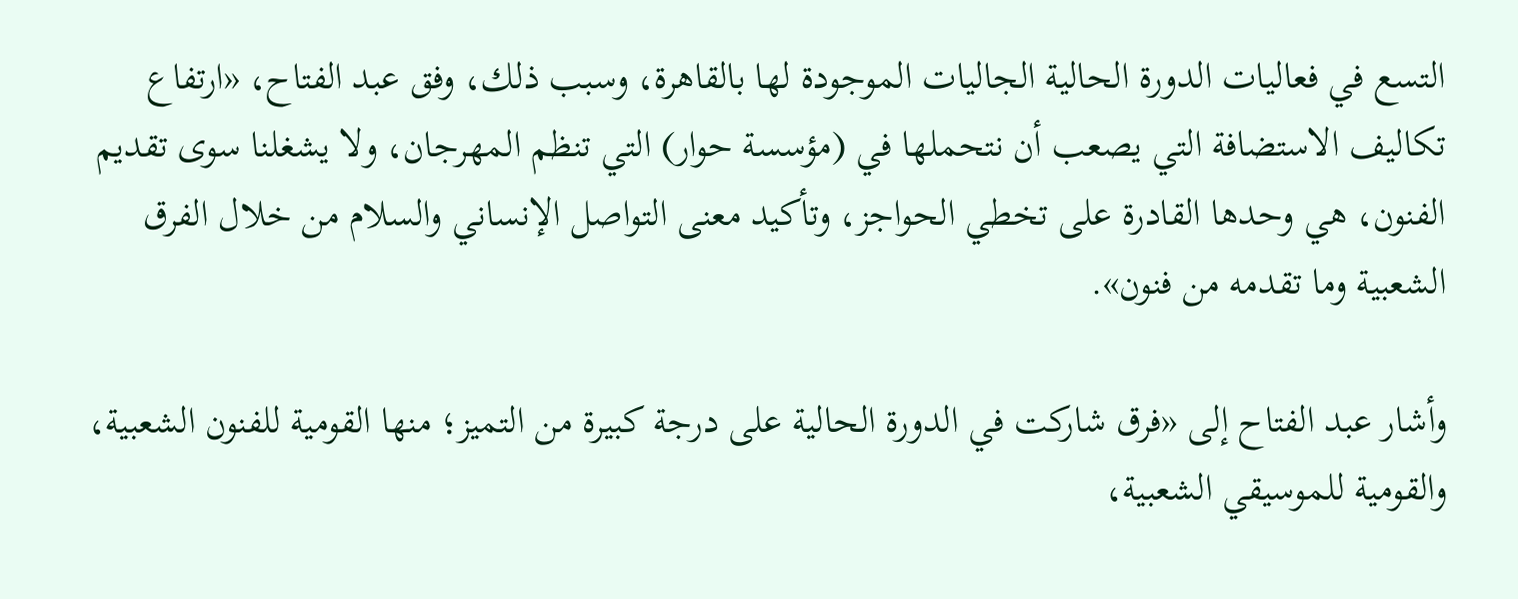التسع في فعاليات الدورة الحالية الجاليات الموجودة لها بالقاهرة، وسبب ذلك، وفق عبد الفتاح، «ارتفاع تكاليف الاستضافة التي يصعب أن نتحملها في (مؤسسة حوار) التي تنظم المهرجان، ولا يشغلنا سوى تقديم الفنون، هي وحدها القادرة على تخطي الحواجز، وتأكيد معنى التواصل الإنساني والسلام من خلال الفرق الشعبية وما تقدمه من فنون».

وأشار عبد الفتاح إلى «فرق شاركت في الدورة الحالية على درجة كبيرة من التميز؛ منها القومية للفنون الشعبية، والقومية للموسيقي الشعبية،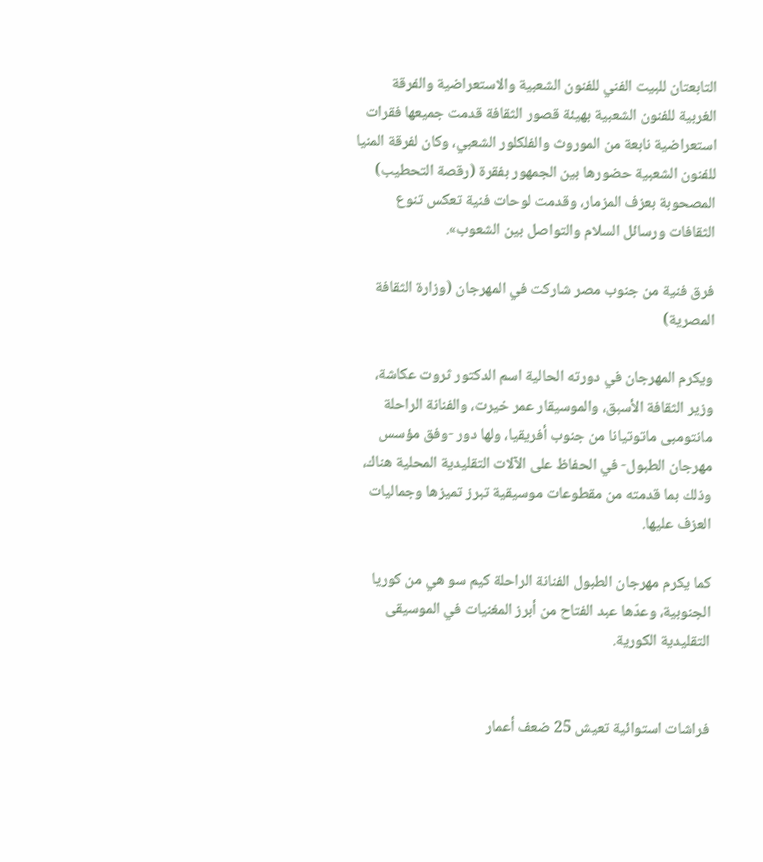التابعتان للبيت الفني للفنون الشعبية والاستعراضية والفرقة الغربية للفنون الشعبية بهيئة قصور الثقافة قدمت جميعها فقرات استعراضية نابعة من الموروث والفلكلور الشعبي، وكان لفرقة المنيا للفنون الشعبية حضورها بين الجمهور بفقرة (رقصة التحطيب) المصحوبة بعزف المزمار، وقدمت لوحات فنية تعكس تنوع الثقافات ورسائل السلام والتواصل بين الشعوب».

فرق فنية من جنوب مصر شاركت في المهرجان (وزارة الثقافة المصرية)

ويكرم المهرجان في دورته الحالية اسم الدكتور ثروت عكاشة، وزير الثقافة الأسبق، والموسيقار عمر خيرت، والفنانة الراحلة مانتومبى ماتوتيانا من جنوب أفريقيا، ولها دور -وفق مؤسس مهرجان الطبول- في الحفاظ على الآلات التقليدية المحلية هناك، وذلك بما قدمته من مقطوعات موسيقية تبرز تميزها وجماليات العزف عليها.

كما يكرم مهرجان الطبول الفنانة الراحلة كيم سو هي من كوريا الجنوبية، وعدّها عبد الفتاح من أبرز المغنيات في الموسيقى التقليدية الكورية.


فراشات استوائية تعيش 25 ضعف أعمار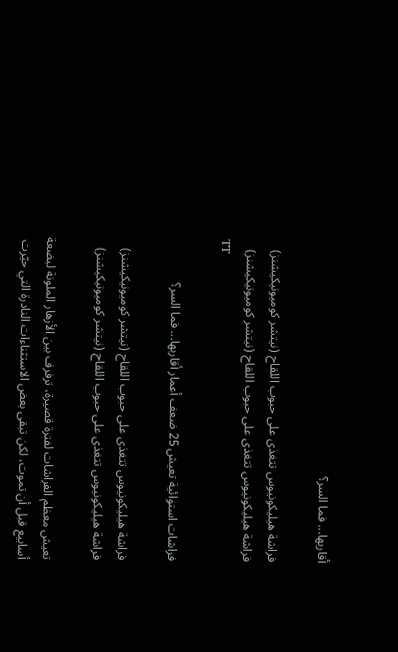أقاربها... فما السر؟

فراشة هيليكونيوس تتغذى على حبوب اللقاح (نيتشر كوميونيكيشنز)
فراشة هيليكونيوس تتغذى على حبوب اللقاح (نيتشر كوميونيكيشنز)
TT

فراشات استوائية تعيش 25 ضعف أعمار أقاربها... فما السر؟

فراشة هيليكونيوس تتغذى على حبوب اللقاح (نيتشر كوميونيكيشنز)
فراشة هيليكونيوس تتغذى على حبوب اللقاح (نيتشر كوميونيكيشنز)

تعيش معظم الفراشات لفترة قصيرة، ترفرف بين الأزهار الملونة لبضعة أسابيع قبل أن تموت، لكن تبقى بعض الاستثناءات النادرة التي حيّرت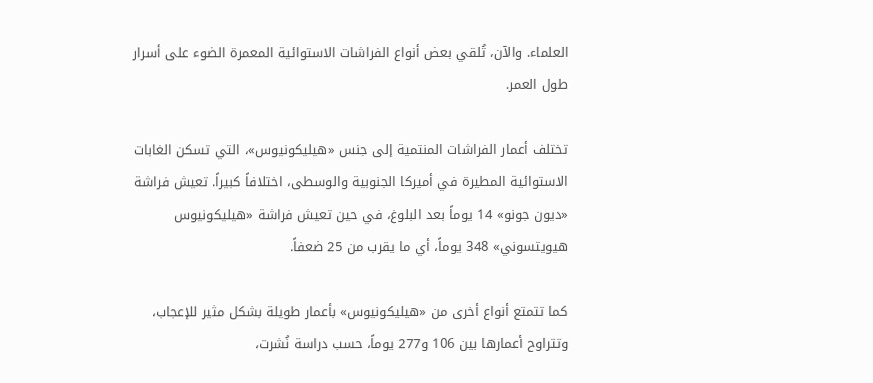العلماء. والآن، تُلقي بعض أنواع الفراشات الاستوائية المعمرة الضوء على أسرار طول العمر.

تختلف أعمار الفراشات المنتمية إلى جنس «هيليكونيوس»، التي تسكن الغابات الاستوائية المطيرة في أميركا الجنوبية والوسطى، اختلافاً كبيراً. تعيش فراشة «ديون جونو» 14 يوماً بعد البلوغ، في حين تعيش فراشة «هيليكونيوس هيويتسوني» 348 يوماً، أي ما يقرب من 25 ضعفاً.

كما تتمتع أنواع أخرى من «هيليكونيوس» بأعمار طويلة بشكل مثير للإعجاب، وتتراوح أعمارها بين 106 و277 يوماً، حسب دراسة نُشرت،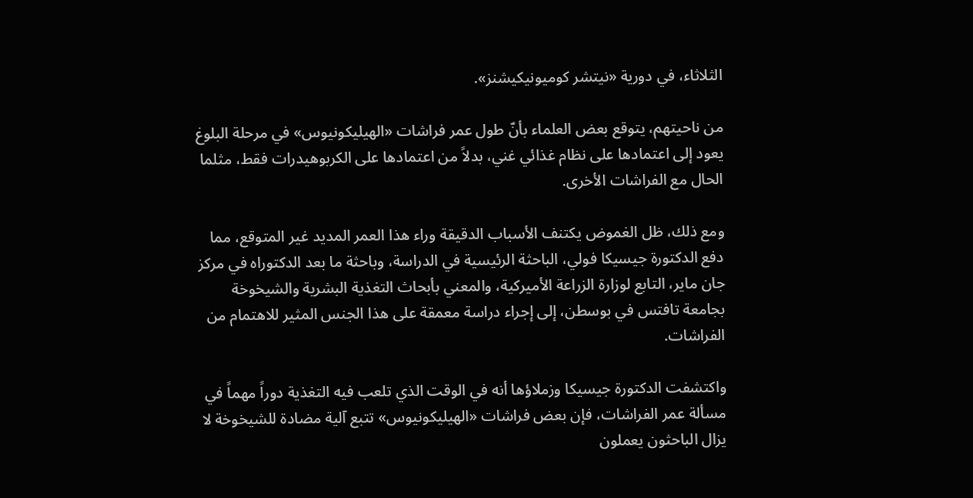الثلاثاء، في دورية «نيتشر كوميونيكيشنز».

من ناحيتهم، يتوقع بعض العلماء بأنّ طول عمر فراشات «الهيليكونيوس» في مرحلة البلوغ يعود إلى اعتمادها على نظام غذائي غني، بدلاً من اعتمادها على الكربوهيدرات فقط، مثلما الحال مع الفراشات الأخرى.

ومع ذلك، ظل الغموض يكتنف الأسباب الدقيقة وراء هذا العمر المديد غير المتوقع، مما دفع الدكتورة جيسيكا فولي، الباحثة الرئيسية في الدراسة، وباحثة ما بعد الدكتوراه في مركز جان ماير، التابع لوزارة الزراعة الأميركية، والمعني بأبحاث التغذية البشرية والشيخوخة بجامعة تافتس في بوسطن، إلى إجراء دراسة معمقة على هذا الجنس المثير للاهتمام من الفراشات.

واكتشفت الدكتورة جيسيكا وزملاؤها أنه في الوقت الذي تلعب فيه التغذية دوراً مهماً في مسألة عمر الفراشات، فإن بعض فراشات «الهيليكونيوس» تتبع آلية مضادة للشيخوخة لا يزال الباحثون يعملون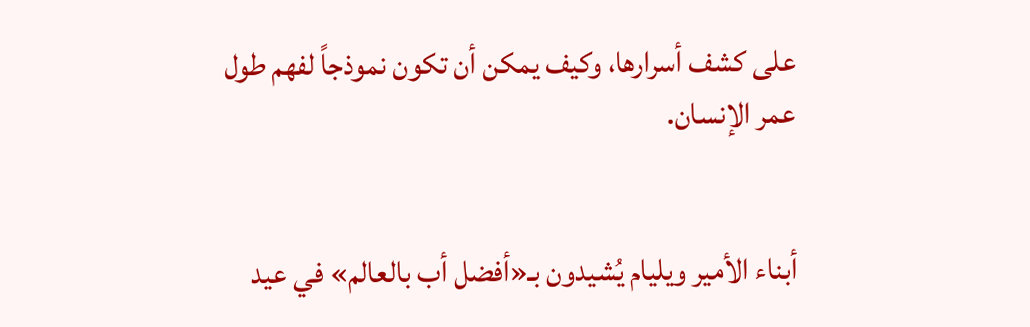على كشف أسرارها، وكيف يمكن أن تكون نموذجاً لفهم طول عمر الإنسان.


أبناء الأمير ويليام يُشيدون بـ«أفضل أب بالعالم» في عيد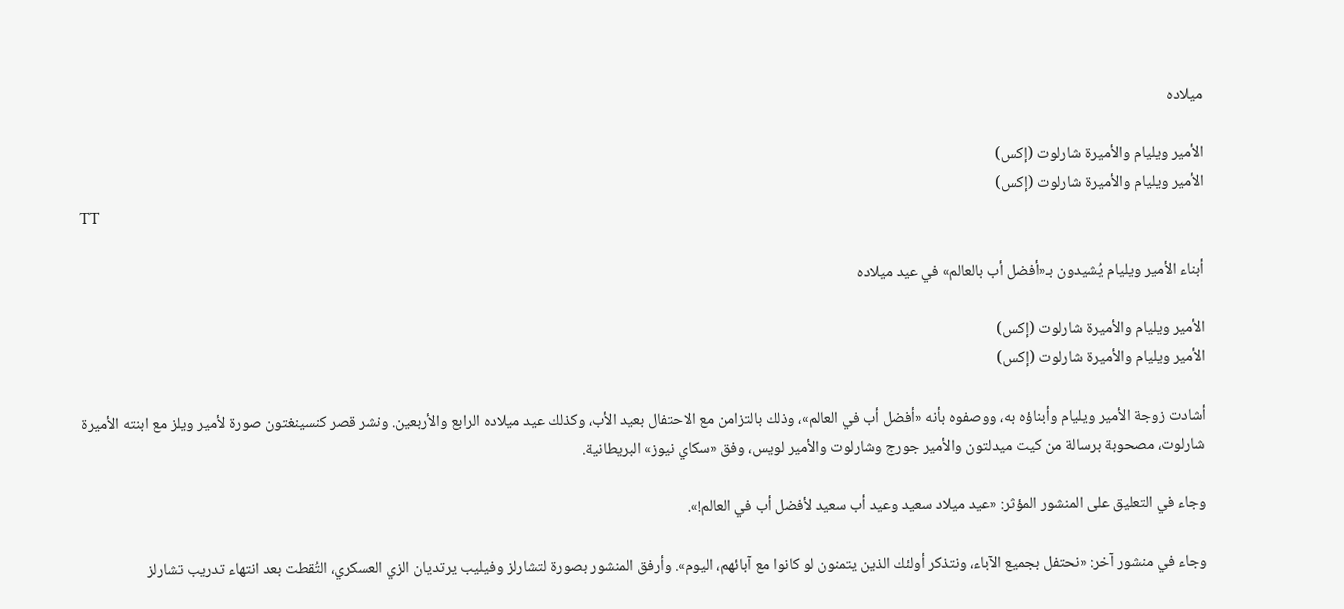ميلاده

الأمير ويليام والأميرة شارلوت (إكس)
الأمير ويليام والأميرة شارلوت (إكس)
TT

أبناء الأمير ويليام يُشيدون بـ«أفضل أب بالعالم» في عيد ميلاده

الأمير ويليام والأميرة شارلوت (إكس)
الأمير ويليام والأميرة شارلوت (إكس)

أشادت زوجة الأمير ويليام وأبناؤه به، ووصفوه بأنه «أفضل أب في العالم»، وذلك بالتزامن مع الاحتفال بعيد الأب، وكذلك عيد ميلاده الرابع والأربعين. ونشر قصر كنسينغتون صورة لأمير ويلز مع ابنته الأميرة شارلوت، مصحوبة برسالة من كيت ميدلتون والأمير جورج وشارلوت والأمير لويس، وفق «سكاي نيوز» البريطانية.

وجاء في التعليق على المنشور المؤثر: «عيد ميلاد سعيد وعيد أب سعيد لأفضل أب في العالم!».

وجاء في منشور آخر: «نحتفل بجميع الآباء، ونتذكر أولئك الذين يتمنون لو كانوا مع آبائهم، اليوم». وأرفق المنشور بصورة لتشارلز وفيليب يرتديان الزي العسكري، التُقطت بعد انتهاء تدريب تشارلز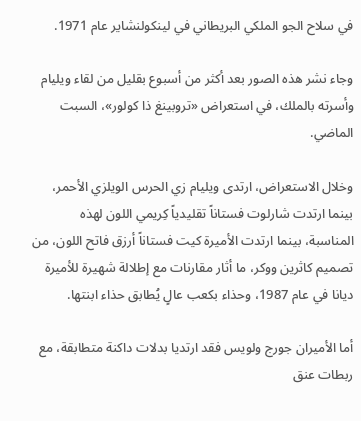في سلاح الجو الملكي البريطاني في لينكولنشاير عام 1971.

وجاء نشر هذه الصور بعد أكثر من أسبوع بقليل من لقاء ويليام وأسرته بالملك، في استعراض «تروبينغ ذا كولور»، السبت الماضي.

وخلال الاستعراض، ارتدى ويليام زي الحرس الويلزي الأحمر، بينما ارتدت شارلوت فستاناً تقليدياً كِريمي اللون لهذه المناسبة، بينما ارتدت الأميرة كيت فستاناً أرزق فاتح اللون، من تصميم كاثرين ووكر، ما أثار مقارنات مع إطلالة شهيرة للأميرة ديانا في عام 1987، وحذاء بكعب عالٍ يُطابق حذاء ابنتها.

أما الأميران جورج ولويس فقد ارتديا بدلات داكنة متطابقة، مع ربطات عنق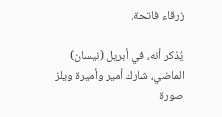زرقاء فاتحة.

يُذكر أنه، في أبريل (نيسان) الماضي، شارك أمير وأميرة ويلز صورة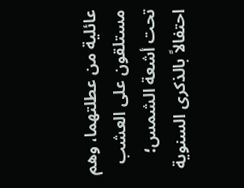عائلية من عطلتهما، وهم مستلقون على العشب تحت أشعة الشمس؛ احتفالاً بالذكرى السنوية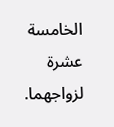الخامسة عشرة لزواجهما.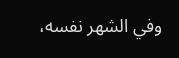وفي الشهر نفسه،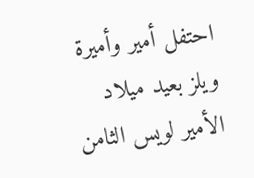احتفل أمير وأميرة ويلز بعيد ميلاد الأمير لويس الثامن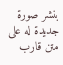بنشر صورة جديدة له على متن قارب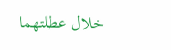خلال عطلتهما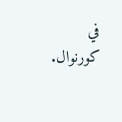في كورنوال.